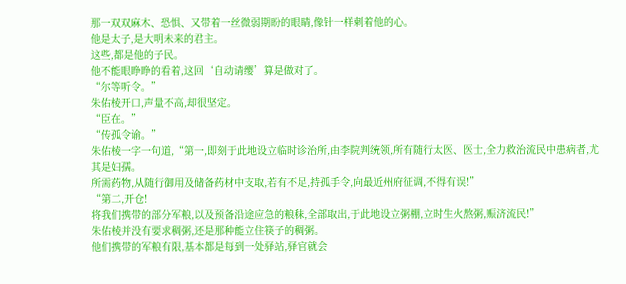那一双双麻木、恐惧、又带着一丝微弱期盼的眼睛,像针一样刺着他的心。
他是太子,是大明未来的君主。
这些,都是他的子民。
他不能眼睁睁的看着,这回‘自动请缨’算是做对了。
“尔等听令。”
朱佑棱开口,声量不高,却很坚定。
“臣在。”
“传孤令谕。”
朱佑棱一字一句道,“第一,即刻于此地设立临时诊治所,由李院判统领,所有随行太医、医士,全力救治流民中患病者,尤其是妇孺。
所需药物,从随行御用及储备药材中支取,若有不足,持孤手令,向最近州府征调,不得有误!”
“第二,开仓!
将我们携带的部分军粮,以及预备沿途应急的粮秣,全部取出,于此地设立粥棚,立时生火熬粥,赈济流民!”
朱佑棱并没有要求稠粥,还是那种能立住筷子的稠粥。
他们携带的军粮有限,基本都是每到一处驿站,驿官就会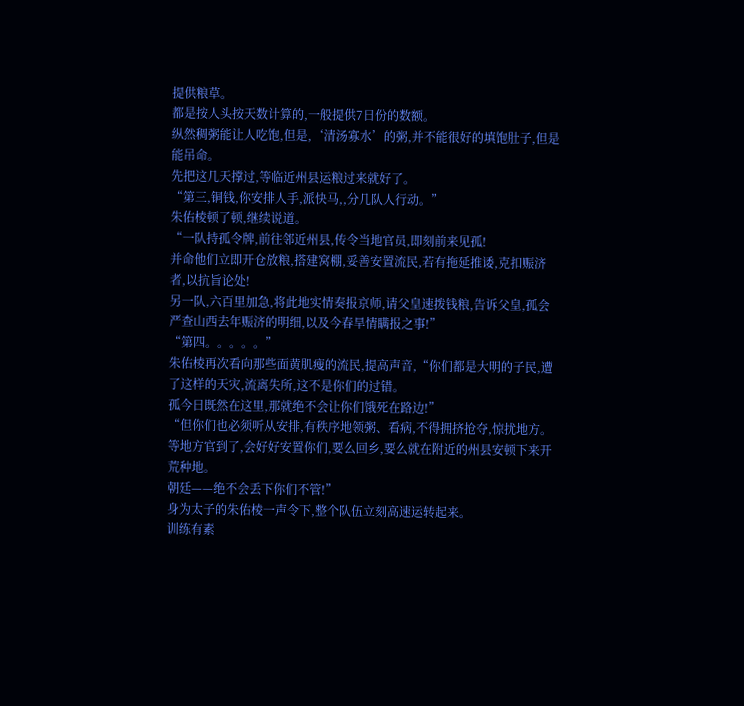提供粮草。
都是按人头按天数计算的,一般提供7日份的数额。
纵然稠粥能让人吃饱,但是,‘清汤寡水’的粥,并不能很好的填饱肚子,但是能吊命。
先把这几天撑过,等临近州县运粮过来就好了。
“第三,铜钱,你安排人手,派快马,,分几队人行动。”
朱佑棱顿了顿,继续说道。
“一队持孤令牌,前往邻近州县,传令当地官员,即刻前来见孤!
并命他们立即开仓放粮,搭建窝棚,妥善安置流民,若有拖延推诿,克扣赈济者,以抗旨论处!
另一队,六百里加急,将此地实情奏报京师,请父皇速拨钱粮,告诉父皇,孤会严查山西去年赈济的明细,以及今春旱情瞒报之事!”
“第四。。。。。”
朱佑棱再次看向那些面黄肌瘦的流民,提高声音,“你们都是大明的子民,遭了这样的天灾,流离失所,这不是你们的过错。
孤今日既然在这里,那就绝不会让你们饿死在路边!”
“但你们也必须听从安排,有秩序地领粥、看病,不得拥挤抢夺,惊扰地方。
等地方官到了,会好好安置你们,要么回乡,要么就在附近的州县安顿下来开荒种地。
朝廷——绝不会丢下你们不管!”
身为太子的朱佑棱一声令下,整个队伍立刻高速运转起来。
训练有素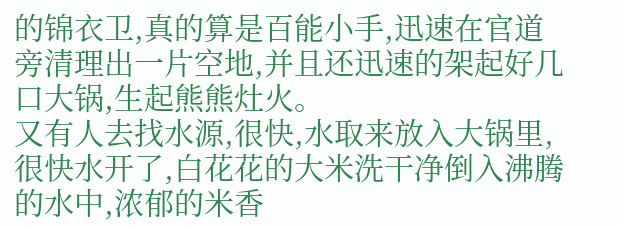的锦衣卫,真的算是百能小手,迅速在官道旁清理出一片空地,并且还迅速的架起好几口大锅,生起熊熊灶火。
又有人去找水源,很快,水取来放入大锅里,很快水开了,白花花的大米洗干净倒入沸腾的水中,浓郁的米香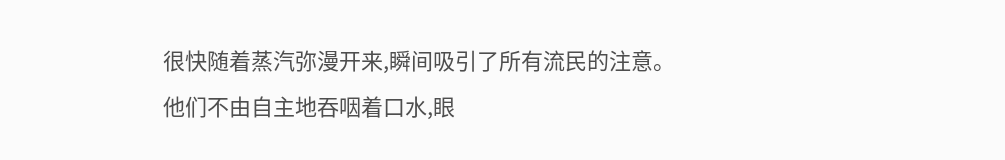很快随着蒸汽弥漫开来,瞬间吸引了所有流民的注意。
他们不由自主地吞咽着口水,眼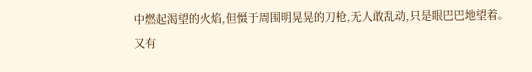中燃起渴望的火焰,但慑于周围明晃晃的刀枪,无人敢乱动,只是眼巴巴地望着。
又有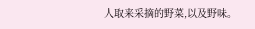人取来采摘的野菜,以及野味。